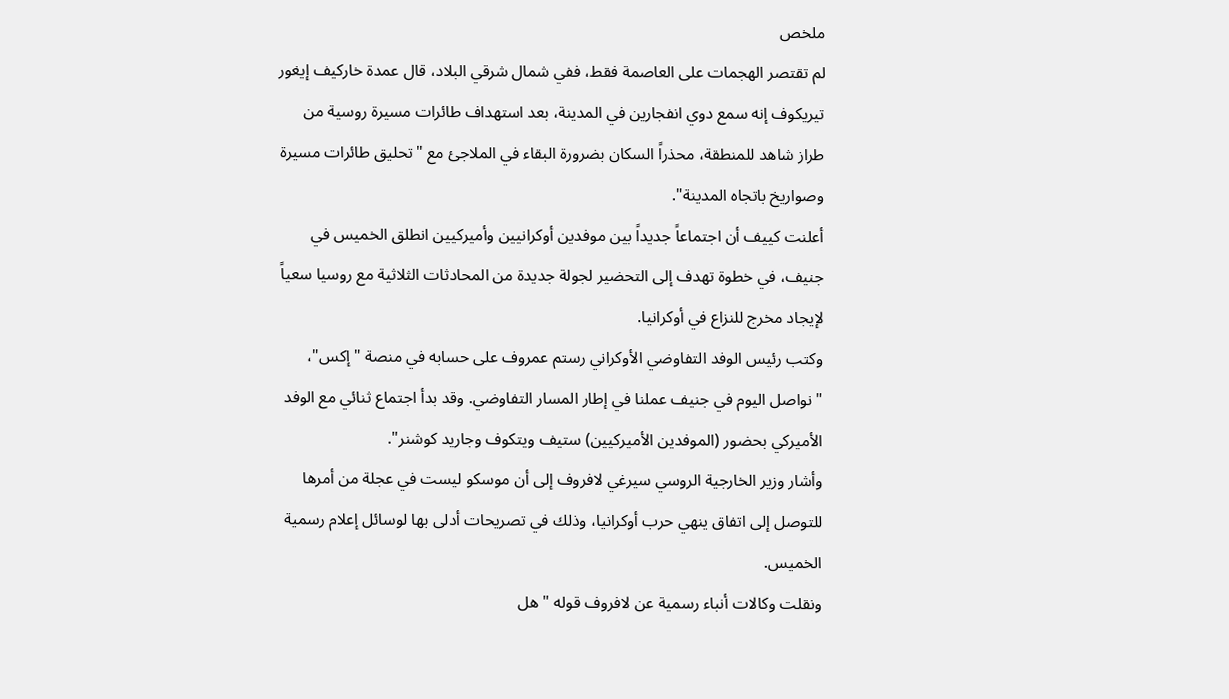ملخص
لم تقتصر الهجمات على العاصمة فقط، ففي شمال شرقي البلاد، قال عمدة خاركيف إيغور تيريكوف إنه سمع دوي انفجارين في المدينة، بعد استهداف طائرات مسيرة روسية من طراز شاهد للمنطقة، محذراً السكان بضرورة البقاء في الملاجئ مع "تحليق طائرات مسيرة وصواريخ باتجاه المدينة".
أعلنت كييف أن اجتماعاً جديداً بين موفدين أوكرانيين وأميركيين انطلق الخميس في جنيف، في خطوة تهدف إلى التحضير لجولة جديدة من المحادثات الثلاثية مع روسيا سعياً لإيجاد مخرج للنزاع في أوكرانيا.
وكتب رئيس الوفد التفاوضي الأوكراني رستم عمروف على حسابه في منصة "إكس"، "نواصل اليوم في جنيف عملنا في إطار المسار التفاوضي. وقد بدأ اجتماع ثنائي مع الوفد الأميركي بحضور (الموفدين الأميركيين) ستيف ويتكوف وجاريد كوشنر".
وأشار وزير الخارجية الروسي سيرغي لافروف إلى أن موسكو ليست في عجلة من أمرها للتوصل إلى اتفاق ينهي حرب أوكرانيا، وذلك في تصريحات أدلى بها لوسائل إعلام رسمية الخميس.
ونقلت وكالات أنباء رسمية عن لافروف قوله "هل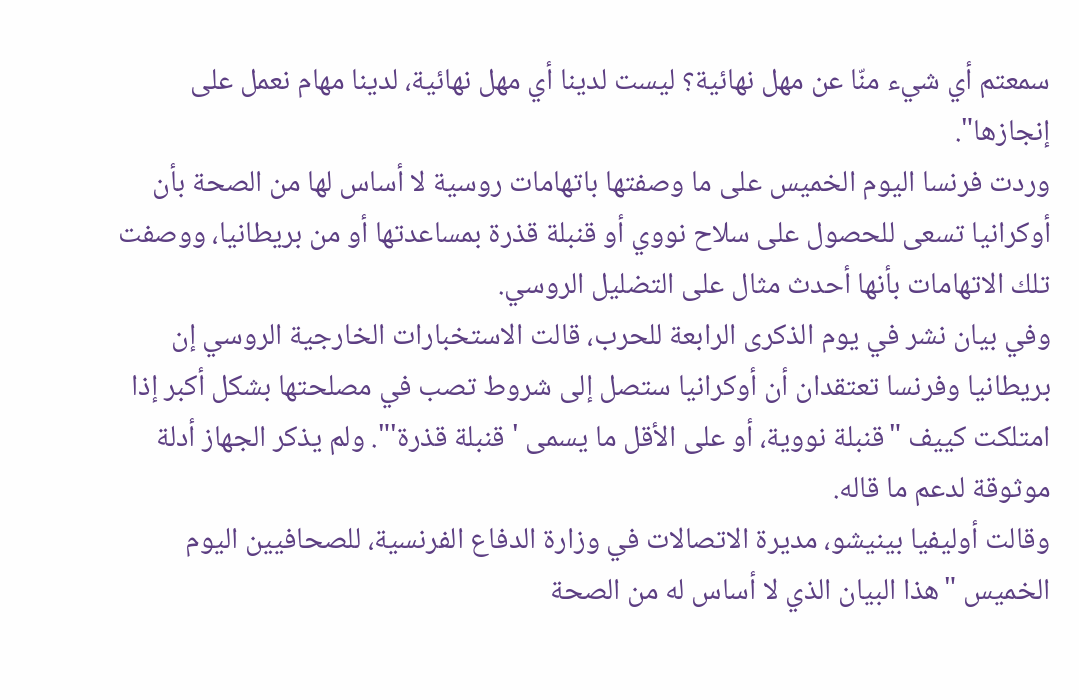سمعتم أي شيء منّا عن مهل نهائية؟ ليست لدينا أي مهل نهائية، لدينا مهام نعمل على إنجازها".
وردت فرنسا اليوم الخميس على ما وصفتها باتهامات روسية لا أساس لها من الصحة بأن أوكرانيا تسعى للحصول على سلاح نووي أو قنبلة قذرة بمساعدتها أو من بريطانيا، ووصفت تلك الاتهامات بأنها أحدث مثال على التضليل الروسي.
وفي بيان نشر في يوم الذكرى الرابعة للحرب، قالت الاستخبارات الخارجية الروسي إن بريطانيا وفرنسا تعتقدان أن أوكرانيا ستصل إلى شروط تصب في مصلحتها بشكل أكبر إذا امتلكت كييف "قنبلة نووية، أو على الأقل ما يسمى ' قنبلة قذرة'". ولم يذكر الجهاز أدلة موثوقة لدعم ما قاله.
وقالت أوليفيا بينيشو، مديرة الاتصالات في وزارة الدفاع الفرنسية، للصحافيين اليوم الخميس "هذا البيان الذي لا أساس له من الصحة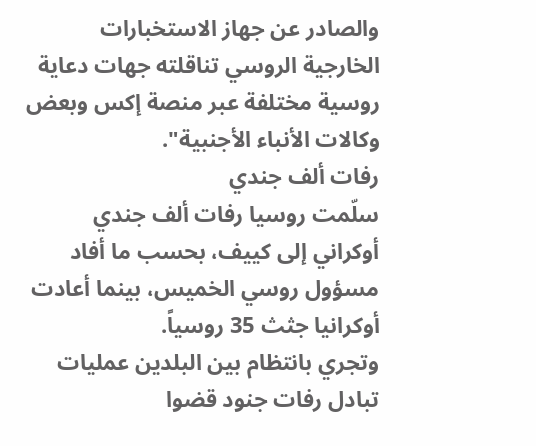والصادر عن جهاز الاستخبارات الخارجية الروسي تناقلته جهات دعاية روسية مختلفة عبر منصة إكس وبعض وكالات الأنباء الأجنبية".
رفات ألف جندي
سلّمت روسيا رفات ألف جندي أوكراني إلى كييف، بحسب ما أفاد مسؤول روسي الخميس، بينما أعادت أوكرانيا جثث 35 روسياً.
وتجري بانتظام بين البلدين عمليات تبادل رفات جنود قضوا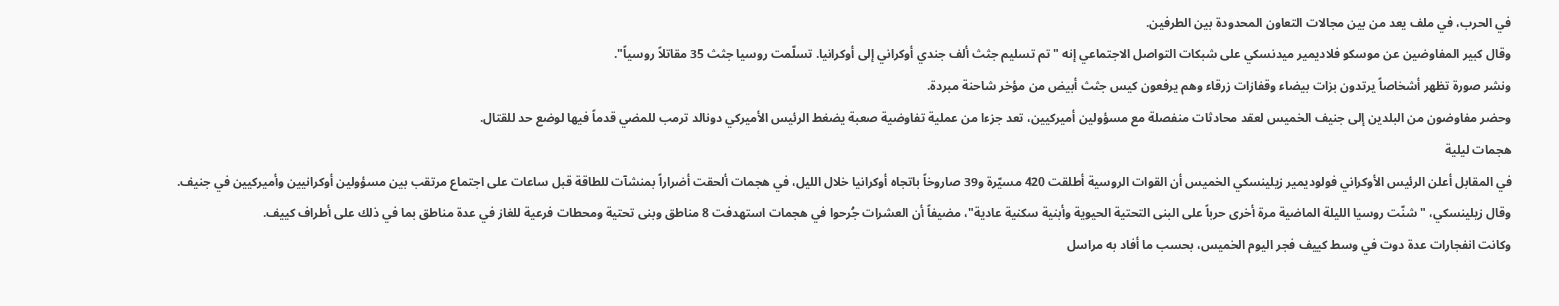في الحرب، في ملف يعد من بين مجالات التعاون المحدودة بين الطرفين.
وقال كبير المفاوضين عن موسكو فلاديمير ميدنسكي على شبكات التواصل الاجتماعي إنه "تم تسليم جثث ألف جندي أوكراني إلى أوكرانيا. تسلّمت روسيا جثث 35 مقاتلاً روسياً".
ونشر صورة تظهر أشخاصاً يرتدون بزات بيضاء وقفازات زرقاء وهم يرفعون كيس جثث أبيض من مؤخر شاحنة مبردة.
وحضر مفاوضون من البلدين إلى جنيف الخميس لعقد محادثات منفصلة مع مسؤولين أميركيين، تعد جزءا من عملية تفاوضية صعبة يضغط الرئيس الأميركي دونالد ترمب للمضي قدماً فيها لوضع حد للقتال.
هجمات ليلية
في المقابل أعلن الرئيس الأوكراني فولوديمير زيلينسكي الخميس أن القوات الروسية أطلقت 420 مسيّرة و39 صاروخاً باتجاه أوكرانيا خلال الليل، في هجمات ألحقت أضراراً بمنشآت للطاقة قبل ساعات على اجتماع مرتقب بين مسؤولين أوكرانيين وأميركيين في جنيف.
وقال زيلينسكي، "شنّت روسيا الليلة الماضية مرة أخرى حرباً على البنى التحتية الحيوية وأبنية سكنية عادية"، مضيفاً أن العشرات جُرحوا في هجمات استهدفت 8 مناطق وبنى تحتية ومحطات فرعية للغاز في عدة مناطق بما في ذلك على أطراف كييف.
وكانت انفجارات عدة دوت في وسط كييف فجر اليوم الخميس، بحسب ما أفاد به مراسل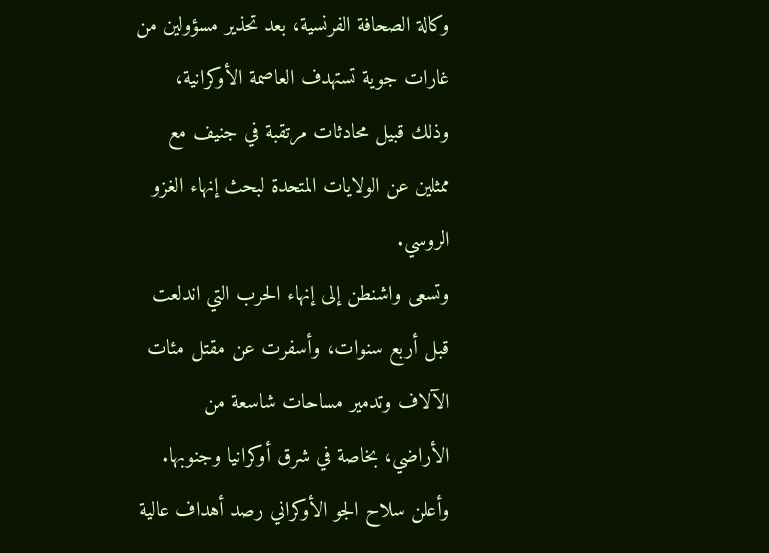وكالة الصحافة الفرنسية، بعد تحذير مسؤولين من غارات جوية تستهدف العاصمة الأوكرانية، وذلك قبيل محادثات مرتقبة في جنيف مع ممثلين عن الولايات المتحدة لبحث إنهاء الغزو الروسي.
وتسعى واشنطن إلى إنهاء الحرب التي اندلعت قبل أربع سنوات، وأسفرت عن مقتل مئات الآلاف وتدمير مساحات شاسعة من الأراضي، بخاصة في شرق أوكرانيا وجنوبها.
وأعلن سلاح الجو الأوكراني رصد أهداف عالية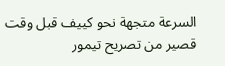السرعة متجهة نحو كييف قبل وقت قصير من تصريح تيمور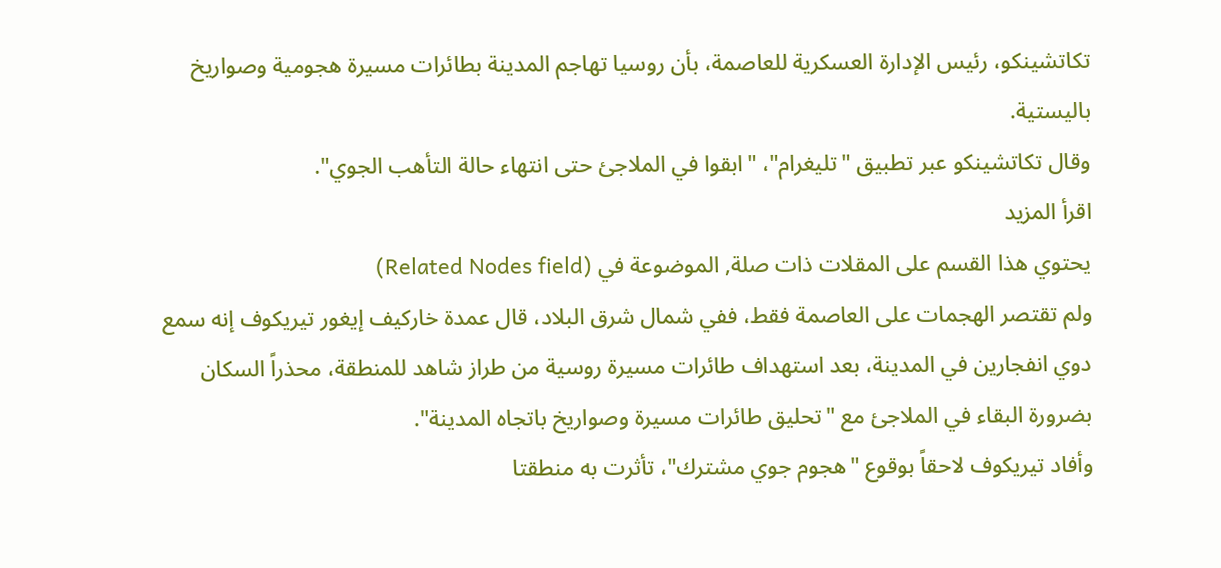تكاتشينكو، رئيس الإدارة العسكرية للعاصمة، بأن روسيا تهاجم المدينة بطائرات مسيرة هجومية وصواريخ باليستية.
وقال تكاتشينكو عبر تطبيق "تليغرام"، "ابقوا في الملاجئ حتى انتهاء حالة التأهب الجوي".
اقرأ المزيد
يحتوي هذا القسم على المقلات ذات صلة, الموضوعة في (Related Nodes field)
ولم تقتصر الهجمات على العاصمة فقط، ففي شمال شرق البلاد، قال عمدة خاركيف إيغور تيريكوف إنه سمع دوي انفجارين في المدينة، بعد استهداف طائرات مسيرة روسية من طراز شاهد للمنطقة، محذراً السكان بضرورة البقاء في الملاجئ مع "تحليق طائرات مسيرة وصواريخ باتجاه المدينة".
وأفاد تيريكوف لاحقاً بوقوع "هجوم جوي مشترك"، تأثرت به منطقتا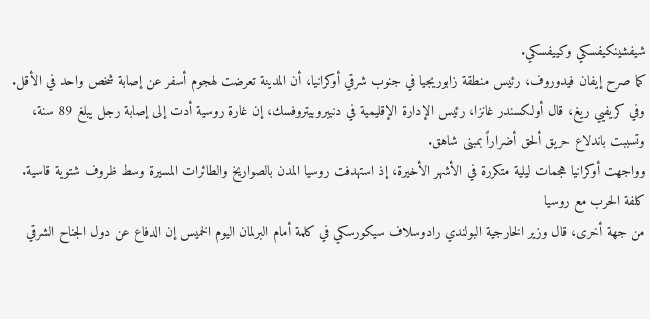شيفشينكيفسكي وكييفسكي.
كما صرح إيفان فيدوروف، رئيس منطقة زابوريجيا في جنوب شرقي أوكرانيا، أن المدينة تعرضت لهجوم أسفر عن إصابة شخص واحد في الأقل.
وفي كريفيي ريغ، قال أولكسندر غانزا، رئيس الإدارة الإقليمية في دنيبروبيتروفسك، إن غارة روسية أدت إلى إصابة رجل يبلغ 89 سنة، وتسببت باندلاع حريق ألحق أضراراً بمبنى شاهق.
وواجهت أوكرانيا هجمات ليلية متكررة في الأشهر الأخيرة، إذ استهدفت روسيا المدن بالصواريخ والطائرات المسيرة وسط ظروف شتوية قاسية.
كلفة الحرب مع روسيا
من جهة أخرى، قال وزير الخارجية البولندي رادوسلاف سيكورسكي في كلمة أمام البرلمان اليوم الخميس إن الدفاع عن دول الجناح الشرقي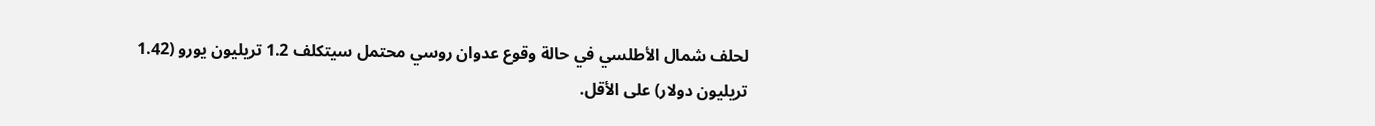لحلف شمال الأطلسي في حالة وقوع عدوان روسي محتمل سيتكلف 1.2 تريليون يورو (1.42 تريليون دولار) على الأقل.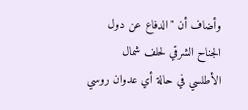وأضاف أن "الدفاع عن دول الجناح الشرقي لحلف شمال الأطلسي في حالة أي عدوان روسي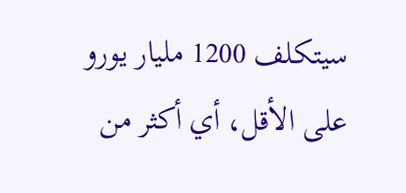سيتكلف 1200 مليار يورو على الأقل، أي أكثر من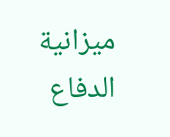ميزانية الدفاع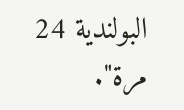البولندية 24 مرة".